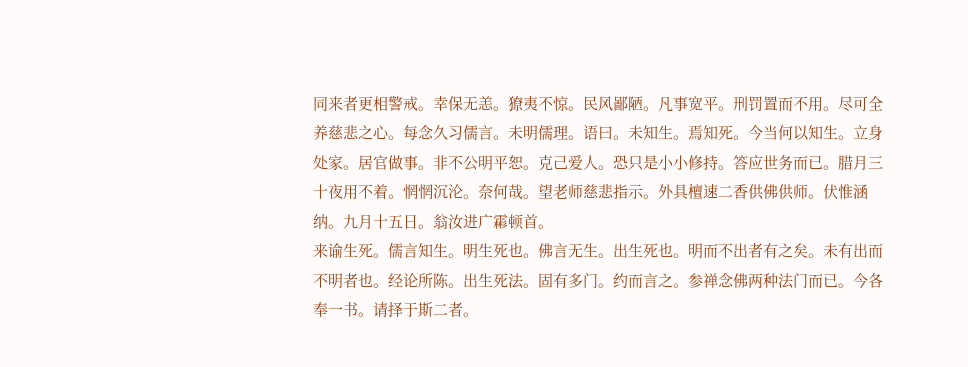同来者更相警戒。幸保无恙。獠夷不惊。民风鄙陋。凡事宽平。刑罚置而不用。尽可全养慈悲之心。每念久习儒言。未明儒理。语曰。未知生。焉知死。今当何以知生。立身处家。居官做事。非不公明平恕。克己爱人。恐只是小小修持。答应世务而已。腊月三十夜用不着。惘惘沉沦。奈何哉。望老师慈悲指示。外具檀速二香供佛供师。伏惟涵纳。九月十五日。翁汝进广霦顿首。
来谕生死。儒言知生。明生死也。佛言无生。出生死也。明而不出者有之矣。未有出而不明者也。经论所陈。出生死法。固有多门。约而言之。参禅念佛两种法门而已。今各奉一书。请择于斯二者。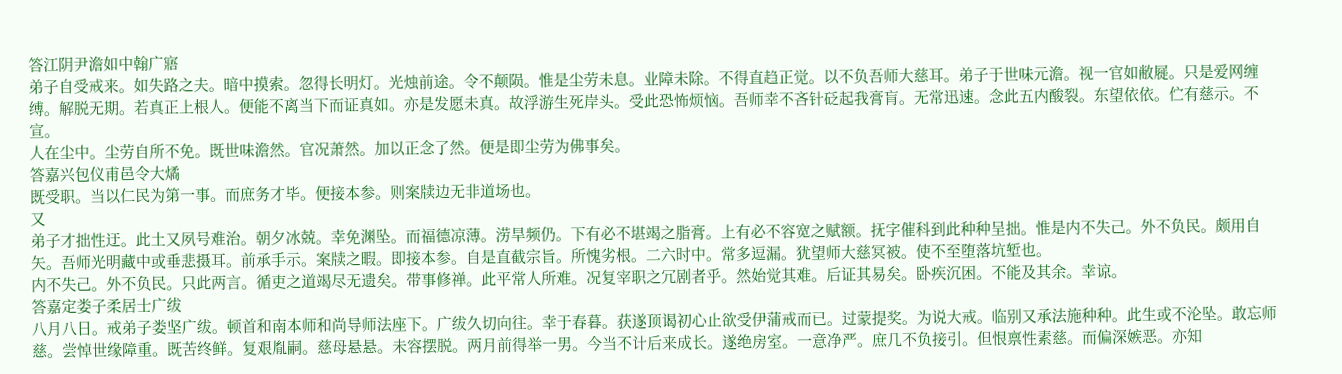答江阴尹澹如中翰广寤
弟子自受戒来。如失路之夫。暗中摸索。忽得长明灯。光烛前途。令不颠陨。惟是尘劳未息。业障未除。不得直趋正觉。以不负吾师大慈耳。弟子于世味元澹。视一官如敝屣。只是爱网缠缚。解脱无期。若真正上根人。便能不离当下而证真如。亦是发愿未真。故浮游生死岸头。受此恐怖烦恼。吾师幸不吝针砭起我膏肓。无常迅速。念此五内酸裂。东望依依。伫有慈示。不宣。
人在尘中。尘劳自所不免。既世味澹然。官况萧然。加以正念了然。便是即尘劳为佛事矣。
答嘉兴包仪甫邑令大燏
既受职。当以仁民为第一事。而庶务才毕。便接本参。则案牍边无非道场也。
又
弟子才拙性迂。此土又夙号难治。朝夕冰兢。幸免渊坠。而福德凉薄。涝旱频仍。下有必不堪竭之脂膏。上有必不容宽之赋额。抚字催科到此种种呈拙。惟是内不失己。外不负民。颇用自矢。吾师光明藏中或垂悲摄耳。前承手示。案牍之暇。即接本参。自是直截宗旨。所愧劣根。二六时中。常多逗漏。犹望师大慈冥被。使不至堕落坑堑也。
内不失己。外不负民。只此两言。循吏之道竭尽无遗矣。带事修禅。此平常人所难。况复宰职之冗剧者乎。然始觉其难。后证其易矣。卧疾沉困。不能及其余。幸谅。
答嘉定娄子柔居士广绂
八月八日。戒弟子娄坚广绂。顿首和南本师和尚导师法座下。广绂久切向往。幸于春暮。获遂顶谒初心止欲受伊蒲戒而已。过蒙提奖。为说大戒。临别又承法施种种。此生或不沦坠。敢忘师慈。尝悼世缘障重。既苦终鲜。复艰胤嗣。慈母悬悬。未容摆脱。两月前得举一男。今当不计后来成长。遂绝房室。一意净严。庶几不负接引。但恨禀性素慈。而偏深嫉恶。亦知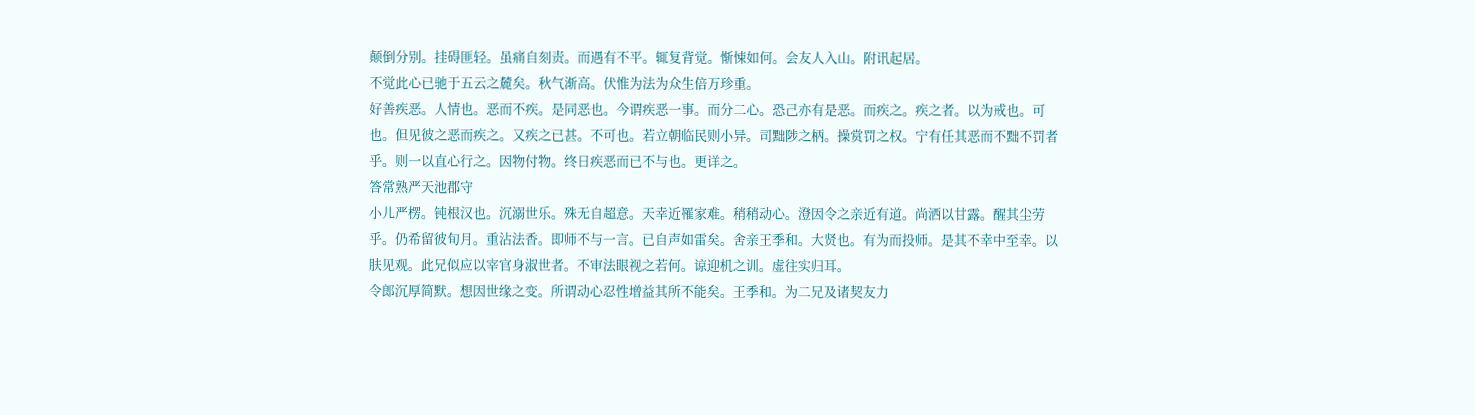颠倒分别。挂碍匪轻。虽痛自刻责。而遇有不平。辄复背觉。惭悚如何。会友人入山。附讯起居。
不觉此心已驰于五云之麓矣。秋气渐高。伏惟为法为众生倍万珍重。
好善疾恶。人情也。恶而不疾。是同恶也。今谓疾恶一事。而分二心。恐己亦有是恶。而疾之。疾之者。以为戒也。可也。但见彼之恶而疾之。又疾之已甚。不可也。若立朝临民则小异。司黜陟之柄。操赏罚之权。宁有任其恶而不黜不罚者乎。则一以直心行之。因物付物。终日疾恶而已不与也。更详之。
答常熟严天池郡守
小儿严楞。钝根汉也。沉溺世乐。殊无自超意。天幸近罹家难。稍稍动心。澄因令之亲近有道。尚洒以甘露。醒其尘劳乎。仍希留彼旬月。重沾法香。即师不与一言。已自声如雷矣。舍亲王季和。大贤也。有为而投师。是其不幸中至幸。以肤见观。此兄似应以宰官身淑世者。不审法眼视之若何。谅迎机之训。虚往实归耳。
令郎沉厚简默。想因世缘之变。所谓动心忍性增益其所不能矣。王季和。为二兄及诸契友力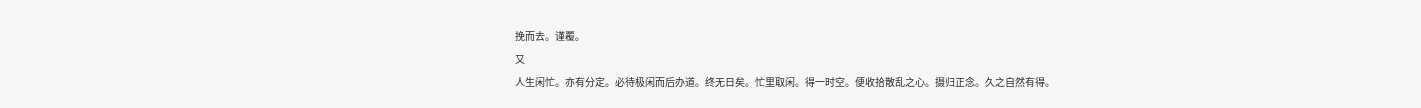挽而去。谨覆。
又
人生闲忙。亦有分定。必待极闲而后办道。终无日矣。忙里取闲。得一时空。便收拾散乱之心。摄归正念。久之自然有得。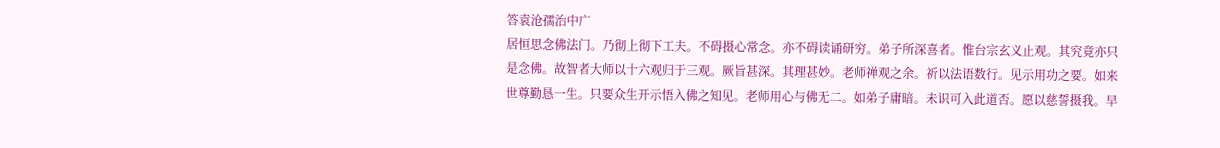答袁沧孺治中广
居恒思念佛法门。乃彻上彻下工夫。不碍摄心常念。亦不碍读诵研穷。弟子所深喜者。惟台宗玄义止观。其究竟亦只是念佛。故智者大师以十六观归于三观。厥旨甚深。其理甚妙。老师禅观之余。祈以法语数行。见示用功之要。如来世尊勤恳一生。只要众生开示悟入佛之知见。老师用心与佛无二。如弟子庸暗。未识可入此道否。愿以慈誓摄我。早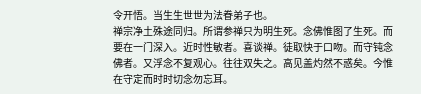令开悟。当生生世世为法眷弟子也。
禅宗净土殊途同归。所谓参禅只为明生死。念佛惟图了生死。而要在一门深入。近时性敏者。喜谈禅。徒取快于口吻。而守钝念佛者。又浮念不复观心。往往双失之。高见盖灼然不惑矣。今惟在守定而时时切念勿忘耳。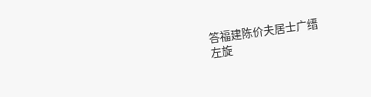答福建陈价夫居士广缙
左旋